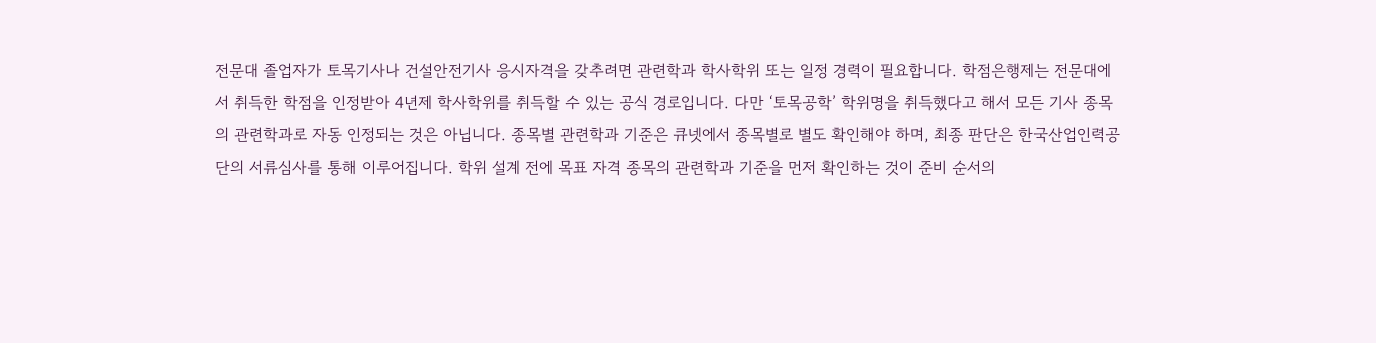전문대 졸업자가 토목기사나 건설안전기사 응시자격을 갖추려면 관련학과 학사학위 또는 일정 경력이 필요합니다. 학점은행제는 전문대에서 취득한 학점을 인정받아 4년제 학사학위를 취득할 수 있는 공식 경로입니다. 다만 ‘토목공학’ 학위명을 취득했다고 해서 모든 기사 종목의 관련학과로 자동 인정되는 것은 아닙니다. 종목별 관련학과 기준은 큐넷에서 종목별로 별도 확인해야 하며, 최종 판단은 한국산업인력공단의 서류심사를 통해 이루어집니다. 학위 설계 전에 목표 자격 종목의 관련학과 기준을 먼저 확인하는 것이 준비 순서의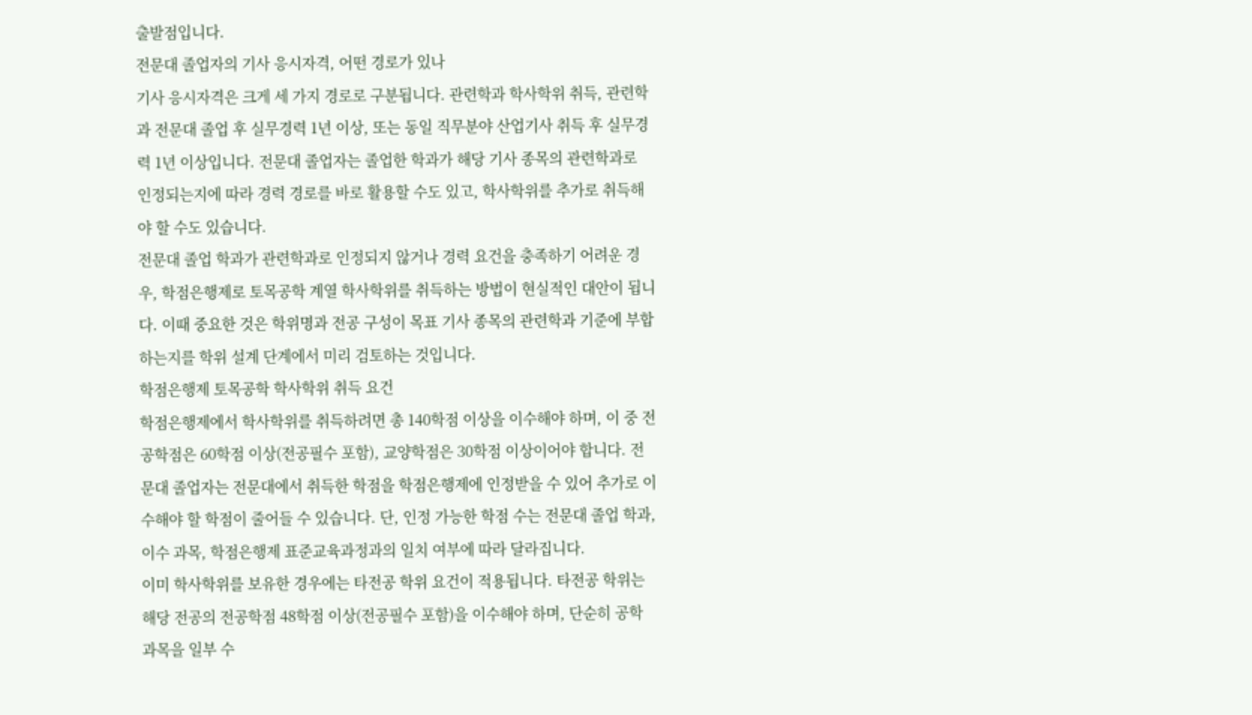출발점입니다.
전문대 졸업자의 기사 응시자격, 어떤 경로가 있나
기사 응시자격은 크게 세 가지 경로로 구분됩니다. 관련학과 학사학위 취득, 관련학과 전문대 졸업 후 실무경력 1년 이상, 또는 동일 직무분야 산업기사 취득 후 실무경력 1년 이상입니다. 전문대 졸업자는 졸업한 학과가 해당 기사 종목의 관련학과로 인정되는지에 따라 경력 경로를 바로 활용할 수도 있고, 학사학위를 추가로 취득해야 할 수도 있습니다.
전문대 졸업 학과가 관련학과로 인정되지 않거나 경력 요건을 충족하기 어려운 경우, 학점은행제로 토목공학 계열 학사학위를 취득하는 방법이 현실적인 대안이 됩니다. 이때 중요한 것은 학위명과 전공 구성이 목표 기사 종목의 관련학과 기준에 부합하는지를 학위 설계 단계에서 미리 검토하는 것입니다.
학점은행제 토목공학 학사학위 취득 요건
학점은행제에서 학사학위를 취득하려면 총 140학점 이상을 이수해야 하며, 이 중 전공학점은 60학점 이상(전공필수 포함), 교양학점은 30학점 이상이어야 합니다. 전문대 졸업자는 전문대에서 취득한 학점을 학점은행제에 인정받을 수 있어 추가로 이수해야 할 학점이 줄어들 수 있습니다. 단, 인정 가능한 학점 수는 전문대 졸업 학과, 이수 과목, 학점은행제 표준교육과정과의 일치 여부에 따라 달라집니다.
이미 학사학위를 보유한 경우에는 타전공 학위 요건이 적용됩니다. 타전공 학위는 해당 전공의 전공학점 48학점 이상(전공필수 포함)을 이수해야 하며, 단순히 공학 과목을 일부 수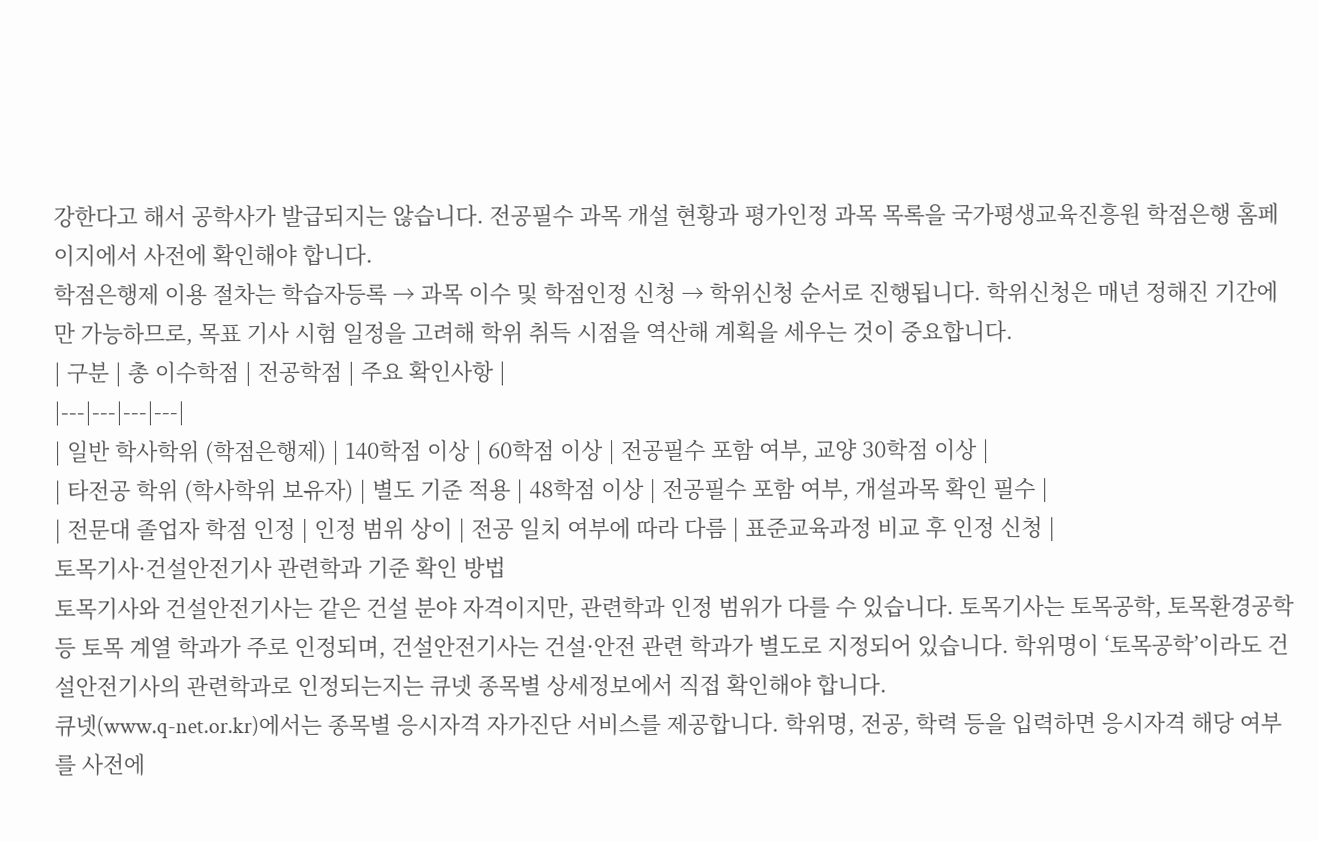강한다고 해서 공학사가 발급되지는 않습니다. 전공필수 과목 개설 현황과 평가인정 과목 목록을 국가평생교육진흥원 학점은행 홈페이지에서 사전에 확인해야 합니다.
학점은행제 이용 절차는 학습자등록 → 과목 이수 및 학점인정 신청 → 학위신청 순서로 진행됩니다. 학위신청은 매년 정해진 기간에만 가능하므로, 목표 기사 시험 일정을 고려해 학위 취득 시점을 역산해 계획을 세우는 것이 중요합니다.
| 구분 | 총 이수학점 | 전공학점 | 주요 확인사항 |
|---|---|---|---|
| 일반 학사학위 (학점은행제) | 140학점 이상 | 60학점 이상 | 전공필수 포함 여부, 교양 30학점 이상 |
| 타전공 학위 (학사학위 보유자) | 별도 기준 적용 | 48학점 이상 | 전공필수 포함 여부, 개설과목 확인 필수 |
| 전문대 졸업자 학점 인정 | 인정 범위 상이 | 전공 일치 여부에 따라 다름 | 표준교육과정 비교 후 인정 신청 |
토목기사·건설안전기사 관련학과 기준 확인 방법
토목기사와 건설안전기사는 같은 건설 분야 자격이지만, 관련학과 인정 범위가 다를 수 있습니다. 토목기사는 토목공학, 토목환경공학 등 토목 계열 학과가 주로 인정되며, 건설안전기사는 건설·안전 관련 학과가 별도로 지정되어 있습니다. 학위명이 ‘토목공학’이라도 건설안전기사의 관련학과로 인정되는지는 큐넷 종목별 상세정보에서 직접 확인해야 합니다.
큐넷(www.q-net.or.kr)에서는 종목별 응시자격 자가진단 서비스를 제공합니다. 학위명, 전공, 학력 등을 입력하면 응시자격 해당 여부를 사전에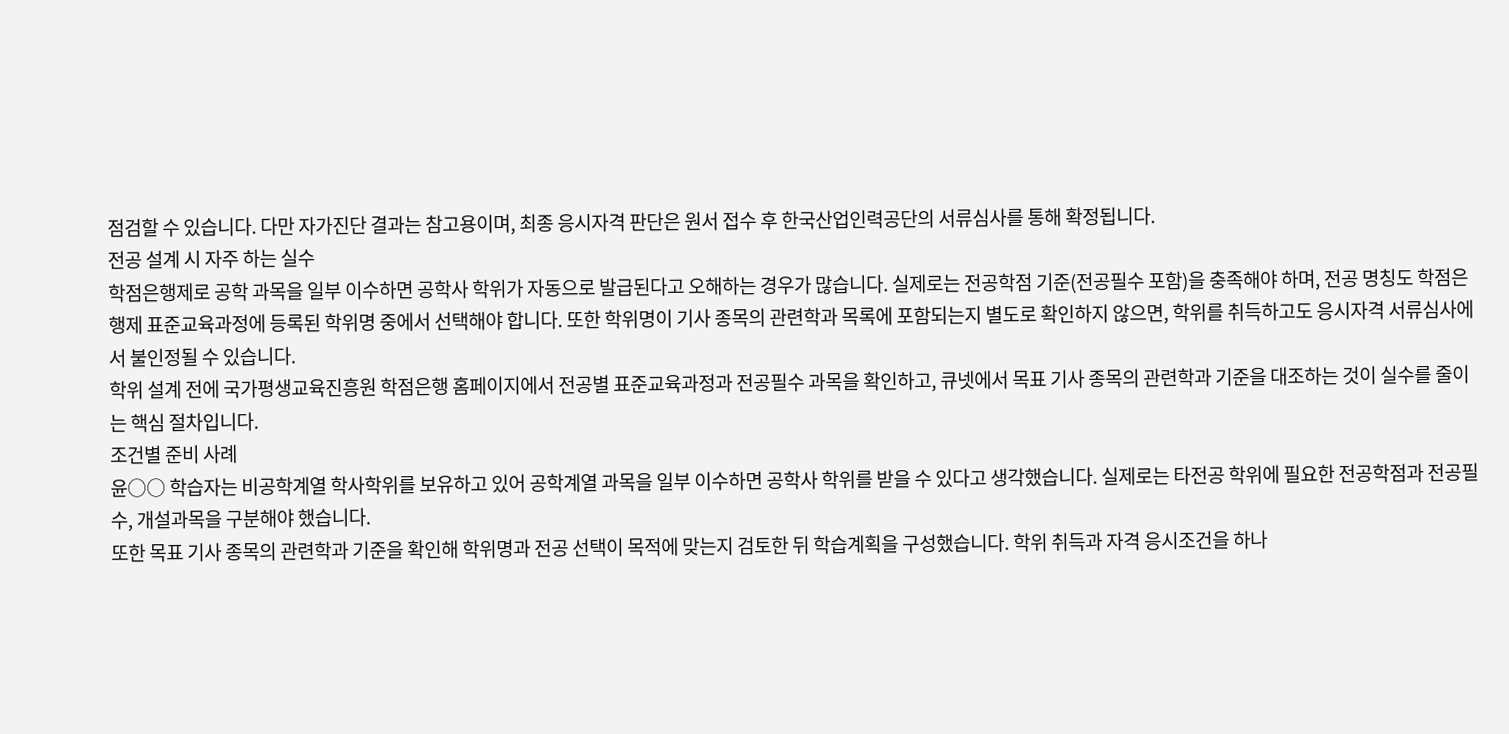점검할 수 있습니다. 다만 자가진단 결과는 참고용이며, 최종 응시자격 판단은 원서 접수 후 한국산업인력공단의 서류심사를 통해 확정됩니다.
전공 설계 시 자주 하는 실수
학점은행제로 공학 과목을 일부 이수하면 공학사 학위가 자동으로 발급된다고 오해하는 경우가 많습니다. 실제로는 전공학점 기준(전공필수 포함)을 충족해야 하며, 전공 명칭도 학점은행제 표준교육과정에 등록된 학위명 중에서 선택해야 합니다. 또한 학위명이 기사 종목의 관련학과 목록에 포함되는지 별도로 확인하지 않으면, 학위를 취득하고도 응시자격 서류심사에서 불인정될 수 있습니다.
학위 설계 전에 국가평생교육진흥원 학점은행 홈페이지에서 전공별 표준교육과정과 전공필수 과목을 확인하고, 큐넷에서 목표 기사 종목의 관련학과 기준을 대조하는 것이 실수를 줄이는 핵심 절차입니다.
조건별 준비 사례
윤○○ 학습자는 비공학계열 학사학위를 보유하고 있어 공학계열 과목을 일부 이수하면 공학사 학위를 받을 수 있다고 생각했습니다. 실제로는 타전공 학위에 필요한 전공학점과 전공필수, 개설과목을 구분해야 했습니다.
또한 목표 기사 종목의 관련학과 기준을 확인해 학위명과 전공 선택이 목적에 맞는지 검토한 뒤 학습계획을 구성했습니다. 학위 취득과 자격 응시조건을 하나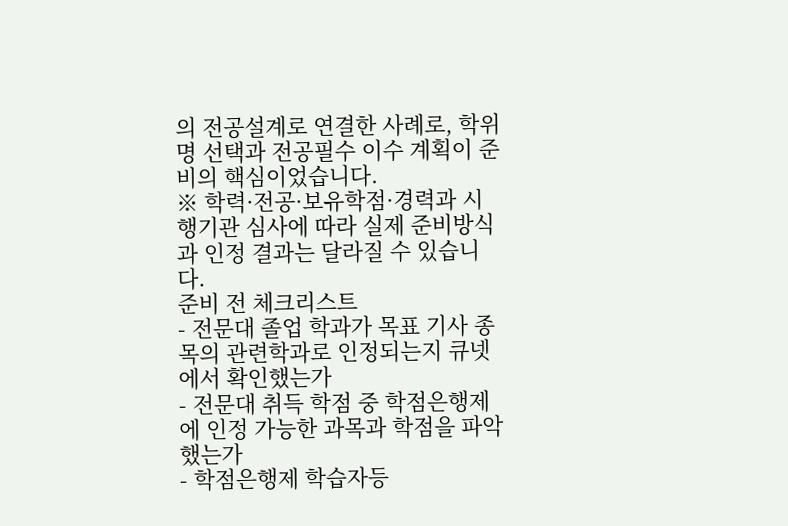의 전공설계로 연결한 사례로, 학위명 선택과 전공필수 이수 계획이 준비의 핵심이었습니다.
※ 학력·전공·보유학점·경력과 시행기관 심사에 따라 실제 준비방식과 인정 결과는 달라질 수 있습니다.
준비 전 체크리스트
- 전문대 졸업 학과가 목표 기사 종목의 관련학과로 인정되는지 큐넷에서 확인했는가
- 전문대 취득 학점 중 학점은행제에 인정 가능한 과목과 학점을 파악했는가
- 학점은행제 학습자등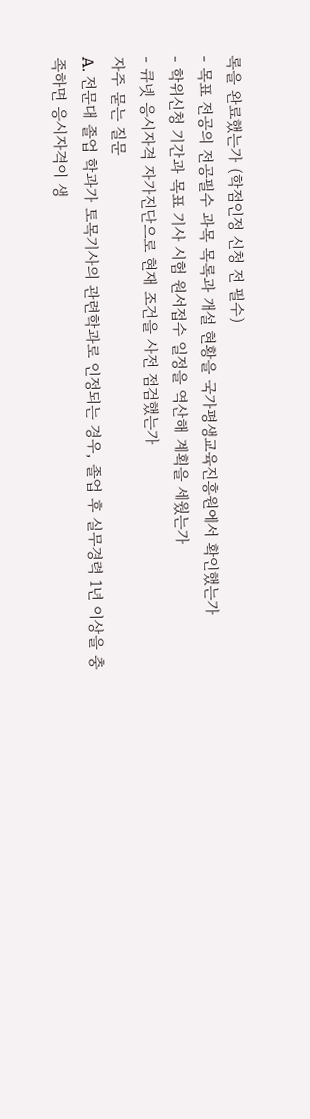록을 완료했는가 (학점인정 신청 전 필수)
- 목표 전공의 전공필수 과목 목록과 개설 현황을 국가평생교육진흥원에서 확인했는가
- 학위신청 기간과 목표 기사 시험 원서접수 일정을 역산해 계획을 세웠는가
- 큐넷 응시자격 자가진단으로 현재 조건을 사전 점검했는가
자주 묻는 질문
A. 전문대 졸업 학과가 토목기사의 관련학과로 인정되는 경우, 졸업 후 실무경력 1년 이상을 충족하면 응시자격이 생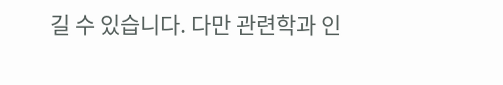길 수 있습니다. 다만 관련학과 인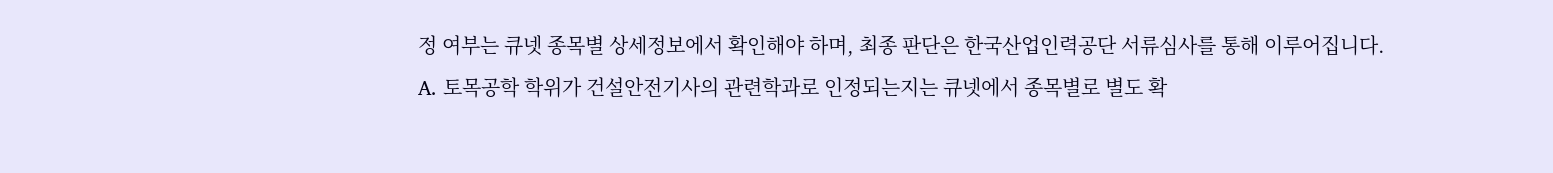정 여부는 큐넷 종목별 상세정보에서 확인해야 하며, 최종 판단은 한국산업인력공단 서류심사를 통해 이루어집니다.
A. 토목공학 학위가 건설안전기사의 관련학과로 인정되는지는 큐넷에서 종목별로 별도 확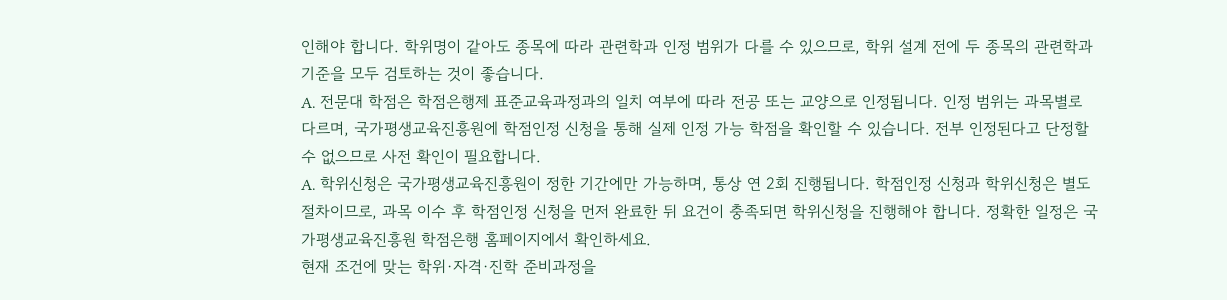인해야 합니다. 학위명이 같아도 종목에 따라 관련학과 인정 범위가 다를 수 있으므로, 학위 설계 전에 두 종목의 관련학과 기준을 모두 검토하는 것이 좋습니다.
A. 전문대 학점은 학점은행제 표준교육과정과의 일치 여부에 따라 전공 또는 교양으로 인정됩니다. 인정 범위는 과목별로 다르며, 국가평생교육진흥원에 학점인정 신청을 통해 실제 인정 가능 학점을 확인할 수 있습니다. 전부 인정된다고 단정할 수 없으므로 사전 확인이 필요합니다.
A. 학위신청은 국가평생교육진흥원이 정한 기간에만 가능하며, 통상 연 2회 진행됩니다. 학점인정 신청과 학위신청은 별도 절차이므로, 과목 이수 후 학점인정 신청을 먼저 완료한 뒤 요건이 충족되면 학위신청을 진행해야 합니다. 정확한 일정은 국가평생교육진흥원 학점은행 홈페이지에서 확인하세요.
현재 조건에 맞는 학위·자격·진학 준비과정을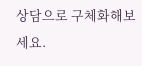상담으로 구체화해보세요.